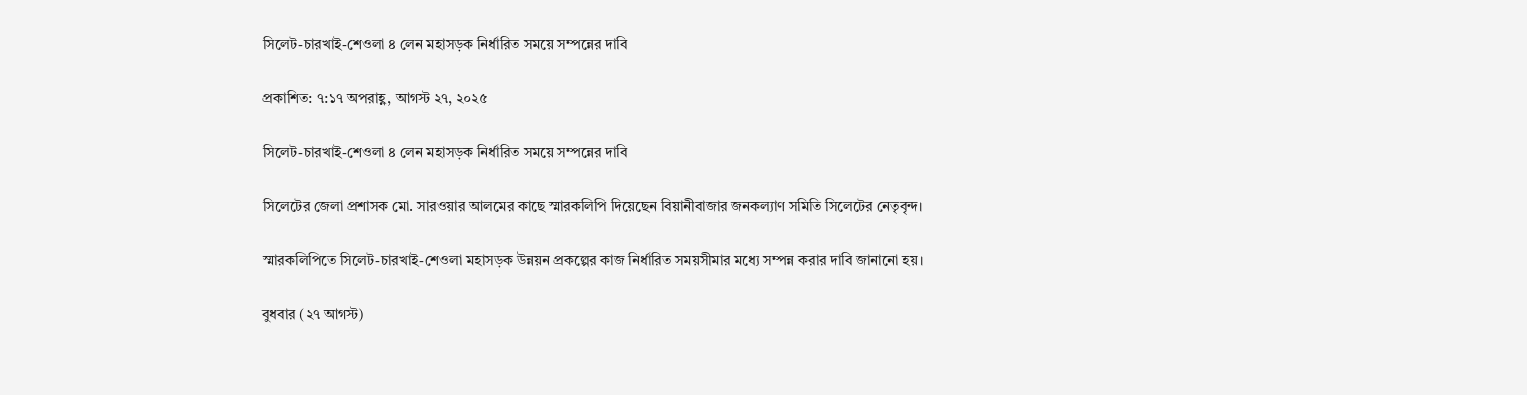সিলেট-চারখাই-শেওলা ৪ লেন মহাসড়ক নির্ধারিত সময়ে সম্পন্নের দাবি

প্রকাশিত: ৭:১৭ অপরাহ্ণ, আগস্ট ২৭, ২০২৫

সিলেট-চারখাই-শেওলা ৪ লেন মহাসড়ক নির্ধারিত সময়ে সম্পন্নের দাবি

সিলেটের জেলা প্রশাসক মো. সারওয়ার আলমের কাছে স্মারকলিপি দিয়েছেন বিয়ানীবাজার জনকল্যাণ সমিতি সিলেটের নেতৃবৃন্দ।

স্মারকলিপিতে সিলেট-চারখাই-শেওলা মহাসড়ক উন্নয়ন প্রকল্পের কাজ নির্ধারিত সময়সীমার মধ্যে সম্পন্ন করার দাবি জানানো হয়।

বুধবার (২৭ আগস্ট)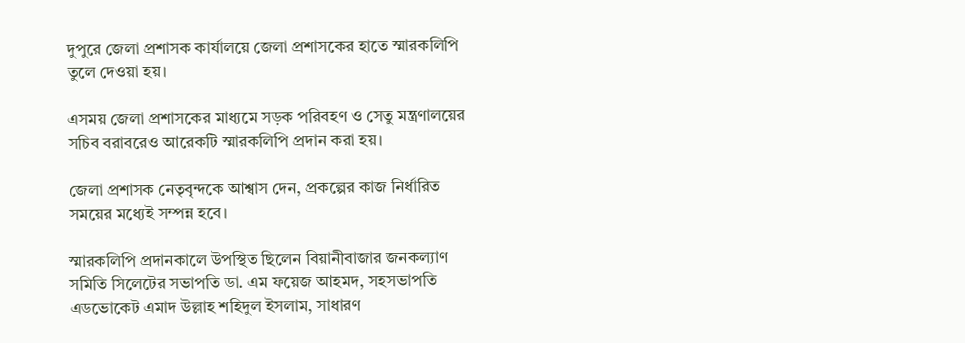দুপুরে জেলা প্রশাসক কার্যালয়ে জেলা প্রশাসকের হাতে স্মারকলিপি তুলে দেওয়া হয়।

এসময় জেলা প্রশাসকের মাধ্যমে সড়ক পরিবহণ ও সেতু মন্ত্রণালয়ের সচিব বরাবরেও আরেকটি স্মারকলিপি প্রদান করা হয়।

জেলা প্রশাসক নেতৃবৃন্দকে আশ্বাস দেন, প্রকল্পের কাজ নির্ধারিত সময়ের মধ্যেই সম্পন্ন হবে।

স্মারকলিপি প্রদানকালে উপস্থিত ছিলেন বিয়ানীবাজার জনকল্যাণ সমিতি সিলেটের সভাপতি ডা. এম ফয়েজ আহমদ, সহসভাপতি এডভোকেট এমাদ উল্লাহ শহিদুল ইসলাম, সাধারণ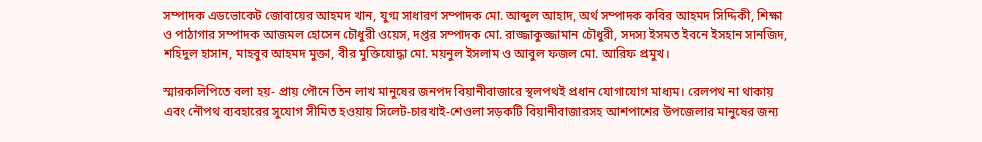সম্পাদক এডভোকেট জোবায়ের আহমদ খান, যুগ্ম সাধারণ সম্পাদক মো. আব্দুল আহাদ, অর্থ সম্পাদক কবির আহমদ সিদ্দিকী, শিক্ষা ও পাঠাগার সম্পাদক আজমল হোসেন চৌধুরী ওয়েস, দপ্তর সম্পাদক মো. রাজ্জাকুজ্জামান চৌধুরী, সদস্য ইসমত ইবনে ইসহান সানজিদ, শহিদুল হাসান, মাহবুব আহমদ মুক্তা, বীর মুক্তিযোদ্ধা মো. ময়নুল ইসলাম ও আবুল ফজল মো. আরিফ প্রমুখ।

স্মারকলিপিতে বলা হয়- প্রায় পৌনে তিন লাখ মানুষের জনপদ বিয়ানীবাজারে স্থলপথই প্রধান যোগাযোগ মাধ্যম। রেলপথ না থাকায় এবং নৌপথ ব্যবহারের সুযোগ সীমিত হওয়ায় সিলেট-চারখাই-শেওলা সড়কটি বিয়ানীবাজারসহ আশপাশের উপজেলার মানুষের জন্য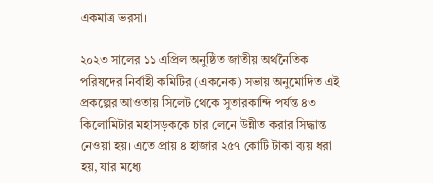একমাত্র ভরসা।

২০২৩ সালের ১১ এপ্রিল অনুষ্ঠিত জাতীয় অর্থনৈতিক পরিষদের নির্বাহী কমিটির (একনেক) সভায় অনুমোদিত এই প্রকল্পের আওতায় সিলেট থেকে সুতারকান্দি পর্যন্ত ৪৩ কিলোমিটার মহাসড়ককে চার লেনে উন্নীত করার সিদ্ধান্ত নেওয়া হয়। এতে প্রায় ৪ হাজার ২৫৭ কোটি টাকা ব্যয় ধরা হয়, যার মধ্যে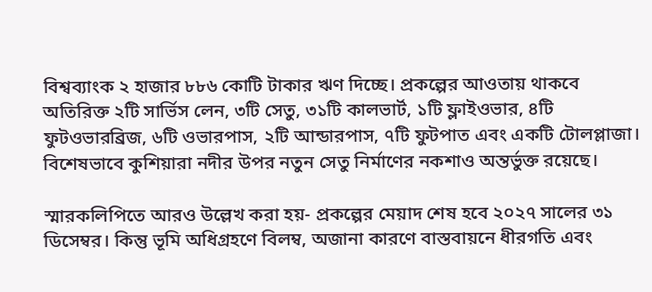বিশ্বব্যাংক ২ হাজার ৮৮৬ কোটি টাকার ঋণ দিচ্ছে। প্রকল্পের আওতায় থাকবে অতিরিক্ত ২টি সার্ভিস লেন, ৩টি সেতু, ৩১টি কালভার্ট, ১টি ফ্লাইওভার, ৪টি ফুটওভারব্রিজ, ৬টি ওভারপাস, ২টি আন্ডারপাস, ৭টি ফুটপাত এবং একটি টোলপ্লাজা। বিশেষভাবে কুশিয়ারা নদীর উপর নতুন সেতু নির্মাণের নকশাও অন্তর্ভুক্ত রয়েছে।

স্মারকলিপিতে আরও উল্লেখ করা হয়- প্রকল্পের মেয়াদ শেষ হবে ২০২৭ সালের ৩১ ডিসেম্বর। কিন্তু ভূমি অধিগ্রহণে বিলম্ব, অজানা কারণে বাস্তবায়নে ধীরগতি এবং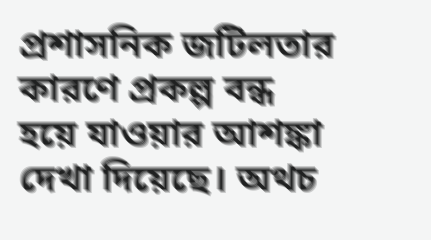প্রশাসনিক জটিলতার কারণে প্রকল্প বন্ধ হয়ে যাওয়ার আশঙ্কা দেখা দিয়েছে। অথচ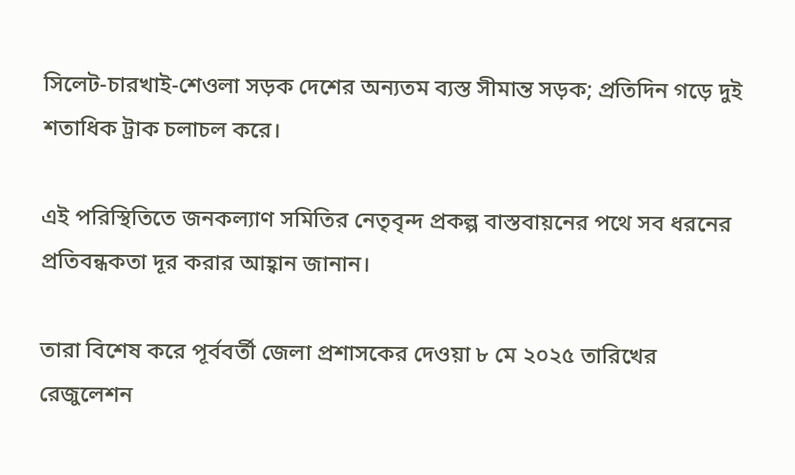সিলেট-চারখাই-শেওলা সড়ক দেশের অন্যতম ব্যস্ত সীমান্ত সড়ক; প্রতিদিন গড়ে দুই শতাধিক ট্রাক চলাচল করে।

এই পরিস্থিতিতে জনকল্যাণ সমিতির নেতৃবৃন্দ প্রকল্প বাস্তবায়নের পথে সব ধরনের প্রতিবন্ধকতা দূর করার আহ্বান জানান।

তারা বিশেষ করে পূর্ববর্তী জেলা প্রশাসকের দেওয়া ৮ মে ২০২৫ তারিখের রেজুলেশন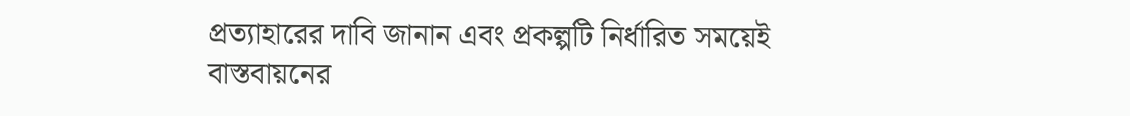প্রত্যাহারের দাবি জানান এবং প্রকল্পটি নির্ধারিত সময়েই বাস্তবায়নের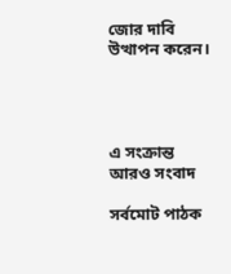জোর দাবি উত্থাপন করেন।




এ সংক্রান্ত আরও সংবাদ

সর্বমোট পাঠক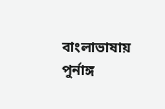বাংলাভাষায় পুর্নাঙ্গ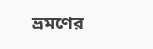ভ্রমণের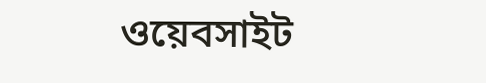ওয়েবসাইট